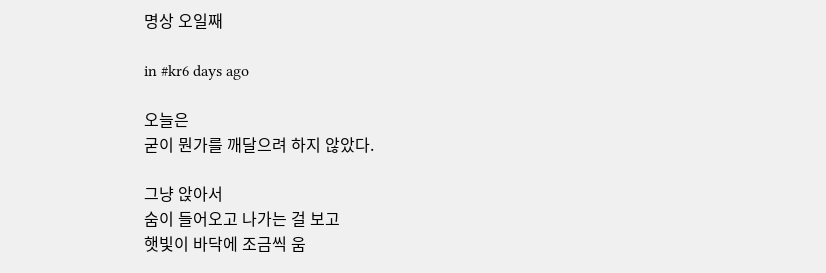명상 오일째

in #kr6 days ago

오늘은
굳이 뭔가를 깨달으려 하지 않았다.

그냥 앉아서
숨이 들어오고 나가는 걸 보고
햇빛이 바닥에 조금씩 움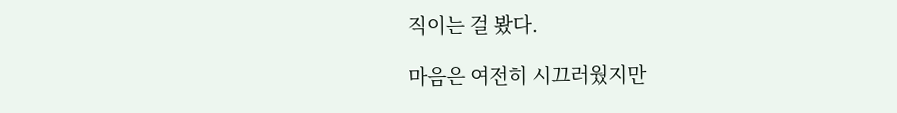직이는 걸 봤다.

마음은 여전히 시끄러웠지만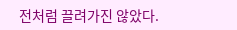전처럼 끌려가진 않았다.